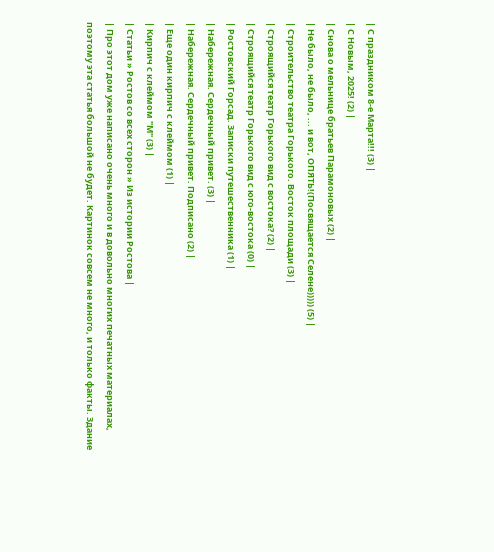| С праздником 8-е Марта!!! (3) |
| С Новым, 2025! (2) |
| Снова о мельнице братьев Парамоновых (2) |
| Не было, не было, ... и вот, ОПЯТЬ!(Посвящается Селене))))) (5) |
| Строительство театра Горького. Восток площади (3) |
| Строящийся театр Горького вид с востока? (2) |
| Строящийся театр Горького вид с юго-востока (0) |
| Ростовский Горсад. Записки путешественника (1) |
| Набережная. Сердечный привет. (3) |
| Набережная. Сердечный привет. Подписано (2) |
| Еще один кирпич с клеймом (1) |
| Кирпич с клеймом "М" (3) |
| Статьи » Ростов со всех сторон » Из истории Ростова |
| Про этот дом уже написано очень много и в довольно многих печатных материалах, поэтому эта статья большой не будет. Картинок совсем не много, и только факты. Здание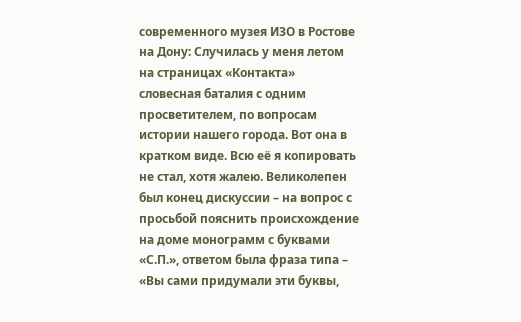современного музея ИЗО в Ростове на Дону: Случилась у меня летом на страницах «Контакта» словесная баталия с одним просветителем, по вопросам истории нашего города. Вот она в кратком виде. Всю её я копировать не стал, хотя жалею. Великолепен был конец дискуссии – на вопрос с просьбой пояснить происхождение на доме монограмм с буквами «С.П.», ответом была фраза типа – «Вы сами придумали эти буквы,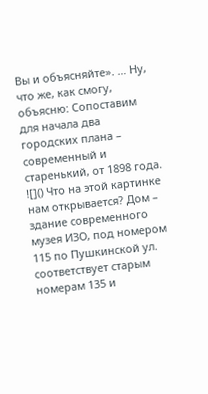Вы и объясняйте». … Ну, что же, как смогу, объясню: Сопоставим для начала два городских плана – современный и старенький, от 1898 года. ![]() Что на этой картинке нам открывается? Дом – здание современного музея ИЗО, под номером 115 по Пушкинской ул. соответствует старым номерам 135 и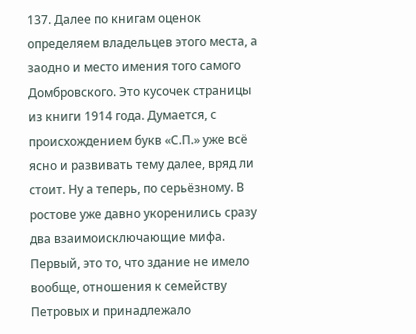137. Далее по книгам оценок определяем владельцев этого места, а заодно и место имения того самого Домбровского. Это кусочек страницы из книги 1914 года. Думается, с происхождением букв «С.П.» уже всё ясно и развивать тему далее, вряд ли стоит. Ну а теперь, по серьёзному. В ростове уже давно укоренились сразу два взаимоисключающие мифа. Первый, это то, что здание не имело вообще, отношения к семейству Петровых и принадлежало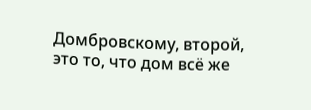Домбровскому, второй, это то, что дом всё же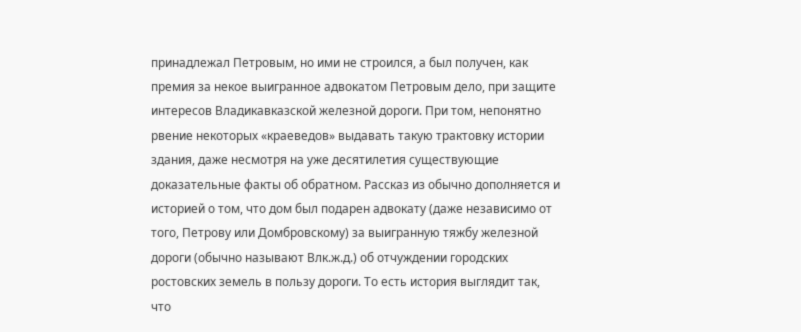принадлежал Петровым, но ими не строился, а был получен, как премия за некое выигранное адвокатом Петровым дело, при защите интересов Владикавказской железной дороги. При том, непонятно рвение некоторых «краеведов» выдавать такую трактовку истории здания, даже несмотря на уже десятилетия существующие доказательные факты об обратном. Рассказ из обычно дополняется и историей о том, что дом был подарен адвокату (даже независимо от того, Петрову или Домбровскому) за выигранную тяжбу железной дороги (обычно называют Влк.ж.д.) об отчуждении городских ростовских земель в пользу дороги. То есть история выглядит так, что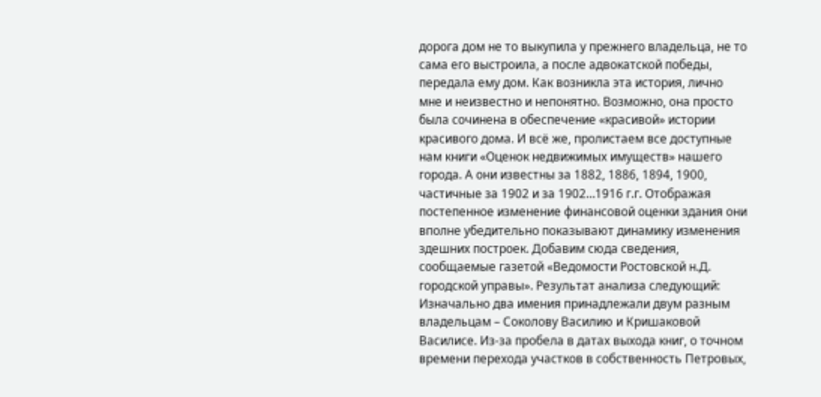дорога дом не то выкупила у прежнего владельца, не то сама его выстроила, а после адвокатской победы, передала ему дом. Как возникла эта история, лично мне и неизвестно и непонятно. Возможно, она просто была сочинена в обеспечение «красивой» истории красивого дома. И всё же, пролистаем все доступные нам книги «Оценок недвижимых имуществ» нашего города. А они известны за 1882, 1886, 1894, 1900, частичные за 1902 и за 1902…1916 г.г. Отображая постепенное изменение финансовой оценки здания они вполне убедительно показывают динамику изменения здешних построек. Добавим сюда сведения, сообщаемые газетой «Ведомости Ростовской н.Д. городской управы». Результат анализа следующий: Изначально два имения принадлежали двум разным владельцам – Соколову Василию и Кришаковой Василисе. Из-за пробела в датах выхода книг, о точном времени перехода участков в собственность Петровых,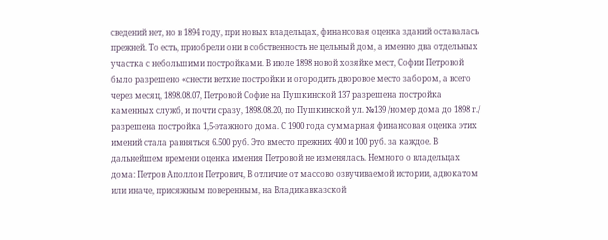сведений нет, но в 1894 году, при новых владельцах, финансовая оценка зданий оставалась прежней. То есть, приобрели они в собственность не цельный дом, а именно два отдельных участка с небольшими постройками. В июле 1898 новой хозяйке мест, Софии Петровой было разрешено «снести ветхие постройки и огородить дворовое место забором, а всего через месяц, 1898.08.07, Петровой Софие на Пушкинской 137 разрешена постройка каменных служб, и почти сразу, 1898.08.20, по Пушкинской ул. №139 /номер дома до 1898 г./ разрешена постройка 1,5-этажного дома. С 1900 года суммарная финансовая оценка этих имений стала равняться 6.500 руб. Это вместо прежних 400 и 100 руб. за каждое. В дальнейшем времени оценка имения Петровой не изменялась. Немного о владельцах дома: Петров Аполлон Петрович, В отличие от массово озвучиваемой истории, адвокатом или иначе, присяжным поверенным, на Владикавказской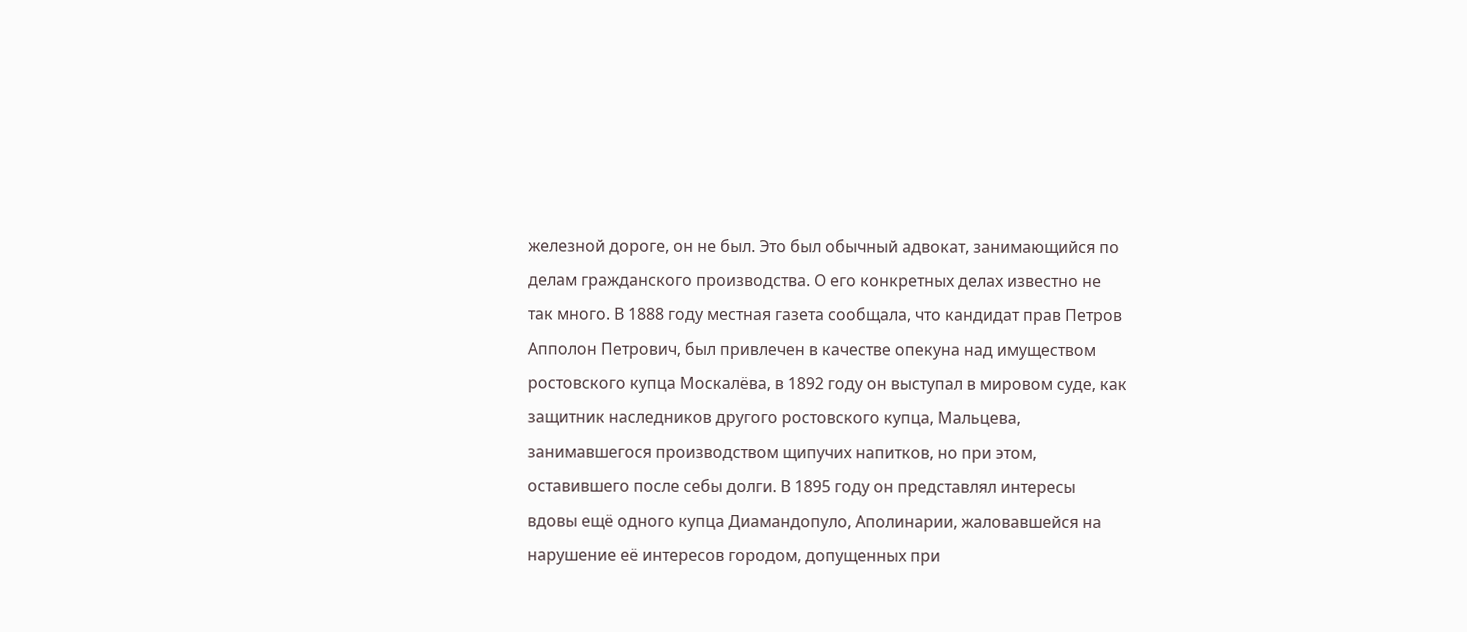железной дороге, он не был. Это был обычный адвокат, занимающийся по делам гражданского производства. О его конкретных делах известно не так много. В 1888 году местная газета сообщала, что кандидат прав Петров Апполон Петрович, был привлечен в качестве опекуна над имуществом ростовского купца Москалёва, в 1892 году он выступал в мировом суде, как защитник наследников другого ростовского купца, Мальцева, занимавшегося производством щипучих напитков, но при этом, оставившего после себы долги. В 1895 году он представлял интересы вдовы ещё одного купца Диамандопуло, Аполинарии, жаловавшейся на нарушение её интересов городом, допущенных при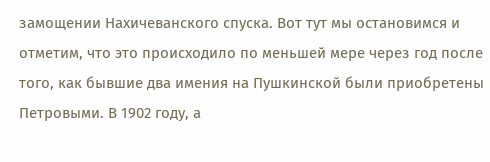замощении Нахичеванского спуска. Вот тут мы остановимся и отметим, что это происходило по меньшей мере через год после того, как бывшие два имения на Пушкинской были приобретены Петровыми. В 1902 году, а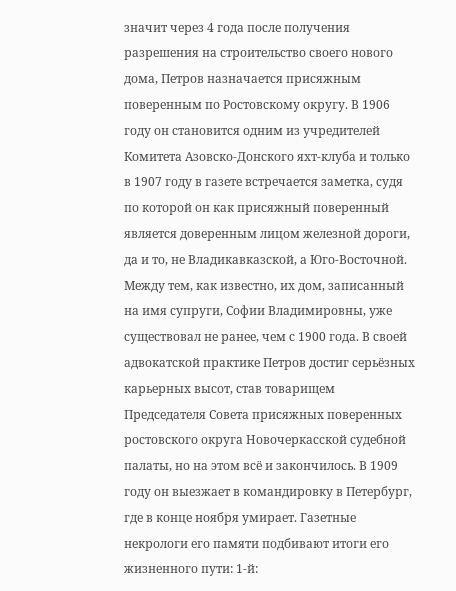значит через 4 года после получения разрешения на строительство своего нового дома, Петров назначается присяжным поверенным по Ростовскому округу. В 1906 году он становится одним из учредителей Комитета Азовско-Донского яхт-клуба и только в 1907 году в газете встречается заметка, судя по которой он как присяжный поверенный является доверенным лицом железной дороги, да и то, не Владикавказской, а Юго-Восточной. Между тем, как известно, их дом, записанный на имя супруги, Софии Владимировны, уже существовал не ранее, чем с 1900 года. В своей адвокатской практике Петров достиг серьёзных карьерных высот, став товарищем Председателя Совета присяжных поверенных ростовского округа Новочеркасской судебной палаты, но на этом всё и закончилось. В 1909 году он выезжает в командировку в Петербург, где в конце ноября умирает. Газетные некрологи его памяти подбивают итоги его жизненного пути: 1-й: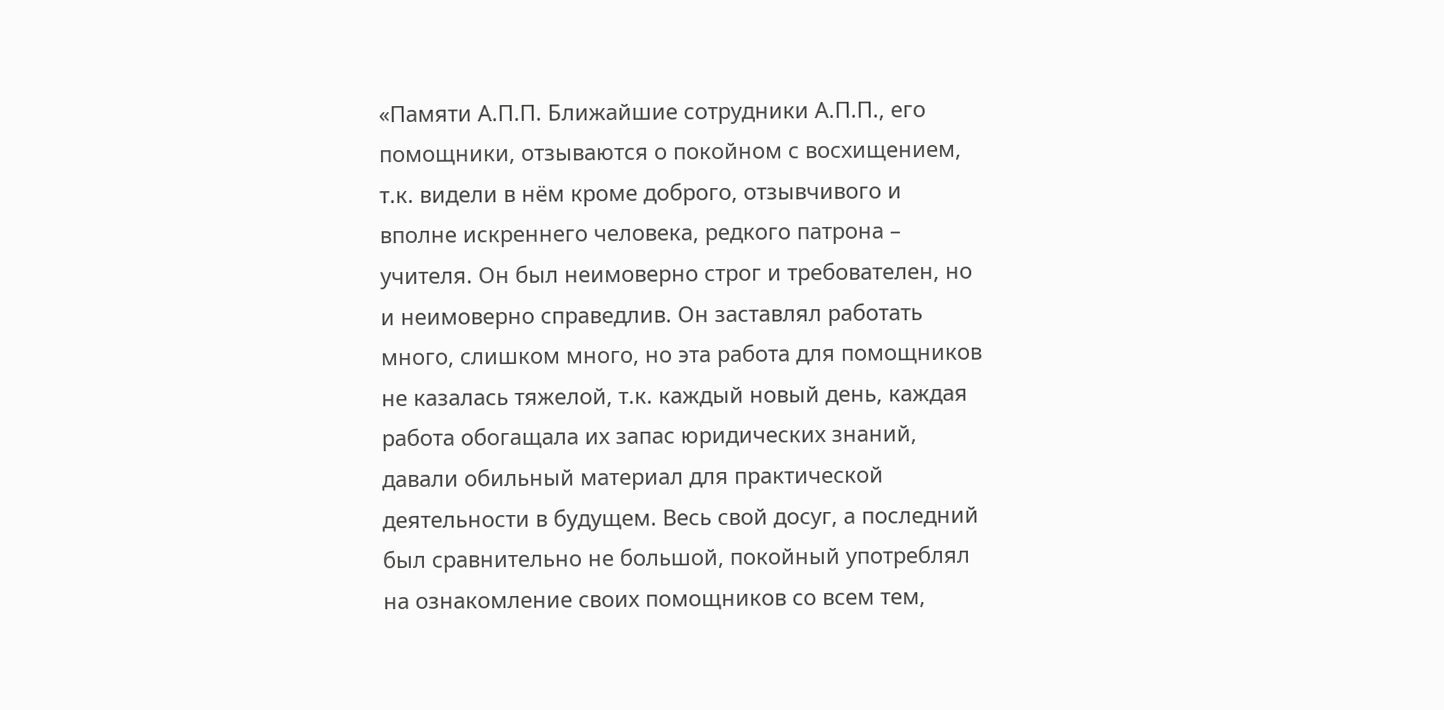«Памяти А.П.П. Ближайшие сотрудники А.П.П., его помощники, отзываются о покойном с восхищением, т.к. видели в нём кроме доброго, отзывчивого и вполне искреннего человека, редкого патрона – учителя. Он был неимоверно строг и требователен, но и неимоверно справедлив. Он заставлял работать много, слишком много, но эта работа для помощников не казалась тяжелой, т.к. каждый новый день, каждая работа обогащала их запас юридических знаний, давали обильный материал для практической деятельности в будущем. Весь свой досуг, а последний был сравнительно не большой, покойный употреблял на ознакомление своих помощников со всем тем,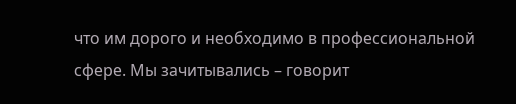что им дорого и необходимо в профессиональной сфере. Мы зачитывались – говорит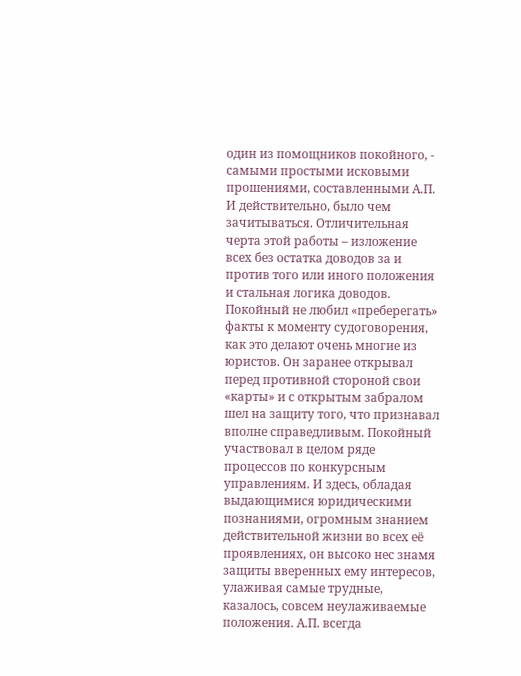один из помощников покойного, - самыми простыми исковыми прошениями, составленными А.П. И действительно, было чем зачитываться. Отличительная черта этой работы – изложение всех без остатка доводов за и против того или иного положения и стальная логика доводов. Покойный не любил «преберегать» факты к моменту судоговорения, как это делают очень многие из юристов. Он заранее открывал перед противной стороной свои «карты» и с открытым забралом шел на защиту того, что признавал вполне справедливым. Покойный участвовал в целом ряде процессов по конкурсным управлениям. И здесь, обладая выдающимися юридическими познаниями, огромным знанием действительной жизни во всех её проявлениях, он высоко нес знамя защиты вверенных ему интересов, улаживая самые трудные, казалось, совсем неулаживаемые положения. А.П. всегда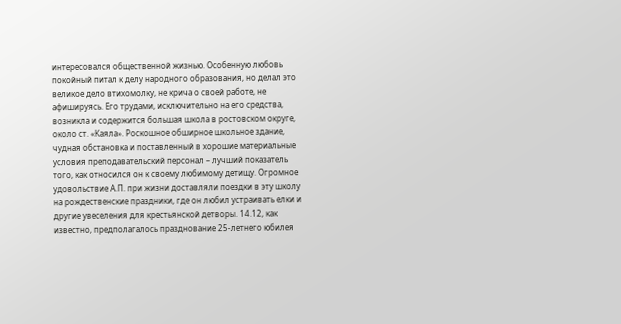интересовался общественной жизнью. Особенную любовь покойный питал к делу народного образования, но делал это великое дело втихомолку, не крича о своей работе, не афишируясь. Его трудами, исключительно на его средства, возникла и содержится большая школа в ростовском округе, около ст. «Каяла». Роскошное обширное школьное здание, чудная обстановка и поставленный в хорошие материальные условия преподавательский персонал – лучший показатель того, как относился он к своему любимому детищу. Огромное удовольствие А.П. при жизни доставляли поездки в эту школу на рождественские праздники, где он любил устраивать елки и другие увеселения для крестьянской детворы. 14.12, как известно, предполагалось празднование 25-летнего юбилея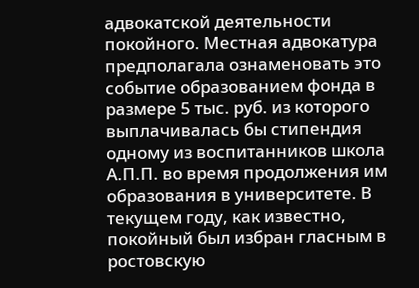адвокатской деятельности покойного. Местная адвокатура предполагала ознаменовать это событие образованием фонда в размере 5 тыс. руб. из которого выплачивалась бы стипендия одному из воспитанников школа А.П.П. во время продолжения им образования в университете. В текущем году, как известно, покойный был избран гласным в ростовскую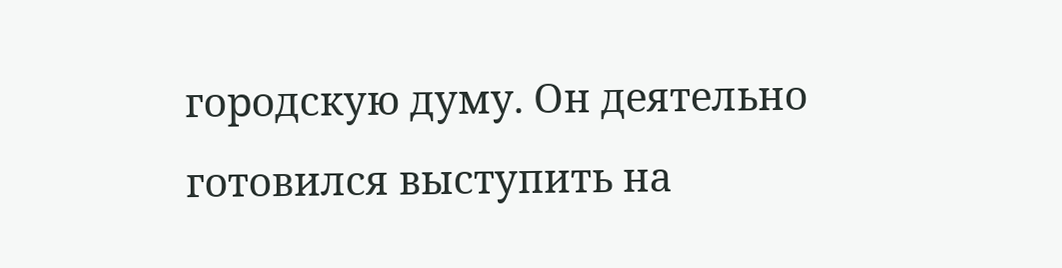городскую думу. Он деятельно готовился выступить на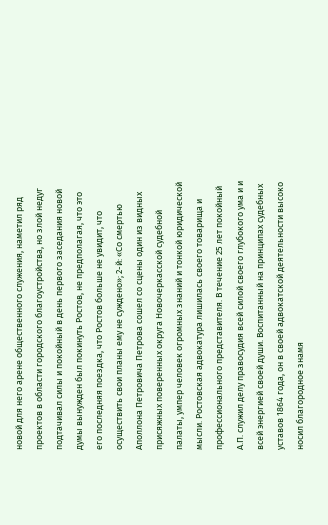новой для него арене общественного служения, наметил ряд проектов в области городского благоустройства, но злой недуг подтачивал силы и покойный в день первого заседания новой думы вынужден был покинуть Ростов, не предполагая, что это его последняя поездка, что Ростов больше не увидит, что осуществить свои планы ему не суждено»; 2-й: «Со смертью Аполлона Петровича Петрова сошел со сцены один из видных присяжных поверенных округа Новочеркасской судебной палаты, умпер человек огромных знаний и тонкой юридической мысли. Ростовская адвокатура лишилась своего товарища и профессионального представителя. В течение 25 лет покойный А.П. служил делу правосудия всей силой своего глубокого ума и и всей энергией своей души. Воспитанный на принципах судебных уставов 1864 года, он в своей адвокатской деятельности высоко носил благородное знамя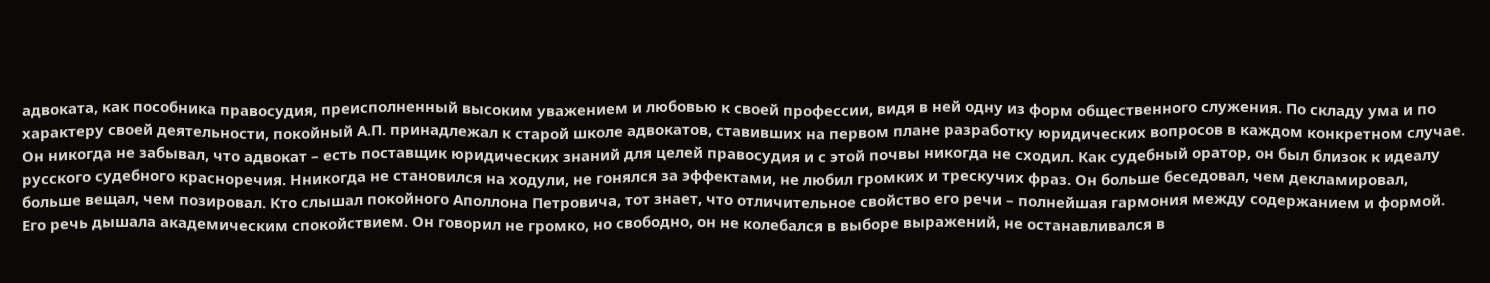адвоката, как пособника правосудия, преисполненный высоким уважением и любовью к своей профессии, видя в ней одну из форм общественного служения. По складу ума и по характеру своей деятельности, покойный А.П. принадлежал к старой школе адвокатов, ставивших на первом плане разработку юридических вопросов в каждом конкретном случае. Он никогда не забывал, что адвокат – есть поставщик юридических знаний для целей правосудия и с этой почвы никогда не сходил. Как судебный оратор, он был близок к идеалу русского судебного красноречия. Нникогда не становился на ходули, не гонялся за эффектами, не любил громких и трескучих фраз. Он больше беседовал, чем декламировал, больше вещал, чем позировал. Кто слышал покойного Аполлона Петровича, тот знает, что отличительное свойство его речи – полнейшая гармония между содержанием и формой. Его речь дышала академическим спокойствием. Он говорил не громко, но свободно, он не колебался в выборе выражений, не останавливался в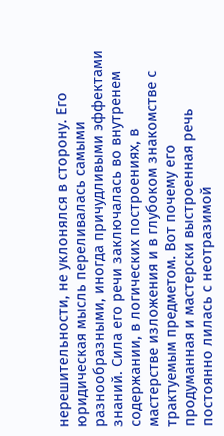нерешительности, не уклонялся в сторону. Его юридическая мысль переливалась самыми разнообразными, иногда причудливыми эффектами знаний. Сила его речи заключалась во внутренем содержании, в логических построениях, в мастерстве изложения и в глубоком знакомстве с трактуемым предметом. Вот почему его продуманная и мастерски выстроенная речь постоянно лилась с неотразимой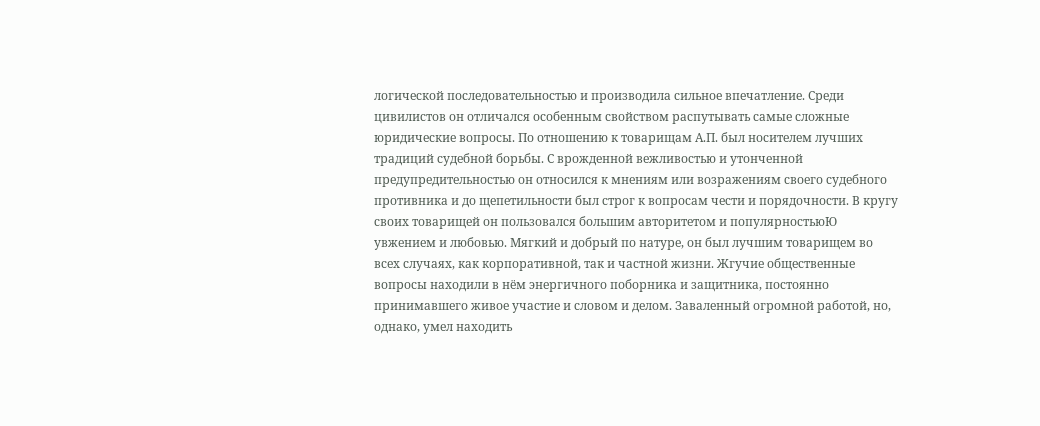логической последовательностью и производила сильное впечатление. Среди цивилистов он отличался особенным свойством распутывать самые сложные юридические вопросы. По отношению к товарищам А.П. был носителем лучших традиций судебной борьбы. С врожденной вежливостью и утонченной предупредительностью он относился к мнениям или возражениям своего судебного противника и до щепетильности был строг к вопросам чести и порядочности. В кругу своих товарищей он пользовался большим авторитетом и популярностьюЮ увжением и любовью. Мягкий и добрый по натуре, он был лучшим товарищем во всех случаях, как корпоративной, так и частной жизни. Жгучие общественные вопросы находили в нём энергичного поборника и защитника, постоянно принимавшего живое участие и словом и делом. Заваленный огромной работой, но, однако, умел находить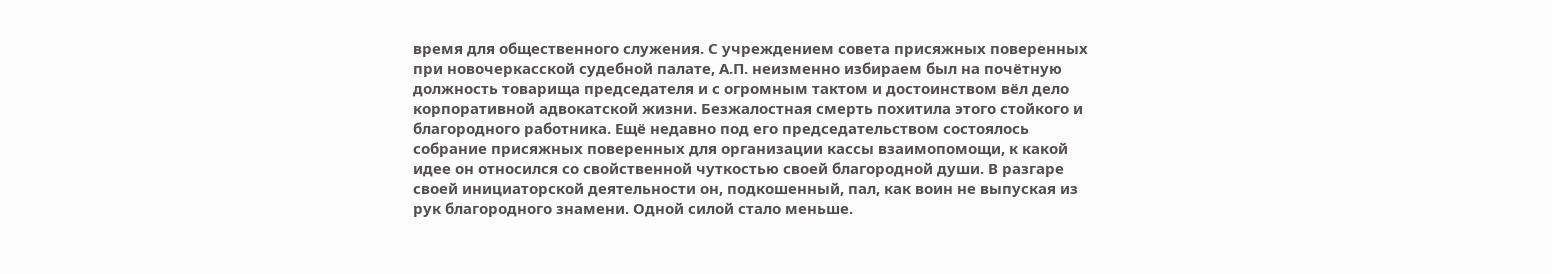время для общественного служения. С учреждением совета присяжных поверенных при новочеркасской судебной палате, А.П. неизменно избираем был на почётную должность товарища председателя и с огромным тактом и достоинством вёл дело корпоративной адвокатской жизни. Безжалостная смерть похитила этого стойкого и благородного работника. Ещё недавно под его председательством состоялось собрание присяжных поверенных для организации кассы взаимопомощи, к какой идее он относился со свойственной чуткостью своей благородной души. В разгаре своей инициаторской деятельности он, подкошенный, пал, как воин не выпуская из рук благородного знамени. Одной силой стало меньше.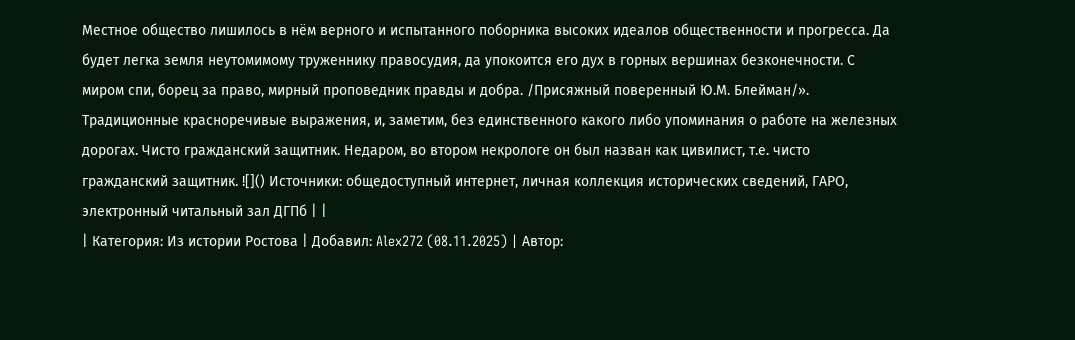Местное общество лишилось в нём верного и испытанного поборника высоких идеалов общественности и прогресса. Да будет легка земля неутомимому труженнику правосудия, да упокоится его дух в горных вершинах безконечности. С миром спи, борец за право, мирный проповедник правды и добра. /Присяжный поверенный Ю.М. Блейман/». Традиционные красноречивые выражения, и, заметим, без единственного какого либо упоминания о работе на железных дорогах. Чисто гражданский защитник. Недаром, во втором некрологе он был назван как цивилист, т.е. чисто гражданский защитник. ![]() Источники: общедоступный интернет, личная коллекция исторических сведений, ГАРО, электронный читальный зал ДГПб | |
| Категория: Из истории Ростова | Добавил: Alex272 (08.11.2025) | Автор: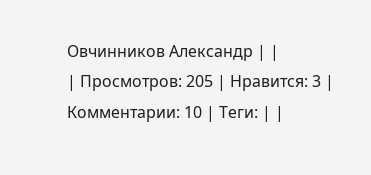Овчинников Александр | |
| Просмотров: 205 | Нравится: 3 | Комментарии: 10 | Теги: | |